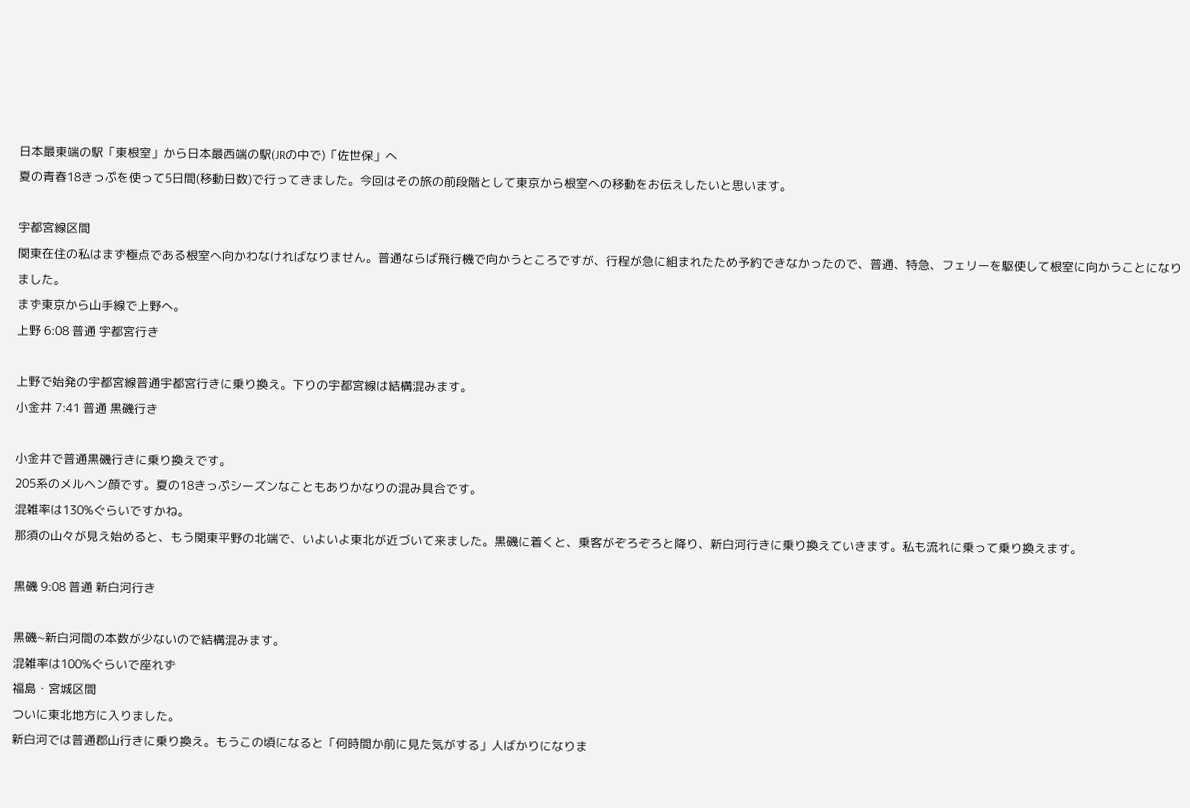日本最東端の駅「東根室」から日本最西端の駅(JRの中で)「佐世保」へ
夏の青春18きっぷを使って5日間(移動日数)で行ってきました。今回はその旅の前段階として東京から根室への移動をお伝えしたいと思います。

宇都宮線区間
関東在住の私はまず極点である根室へ向かわなければなりません。普通ならば飛行機で向かうところですが、行程が急に組まれたため予約できなかったので、普通、特急、フェリーを駆使して根室に向かうことになりました。
まず東京から山手線で上野へ。
上野 6:08 普通 宇都宮行き

上野で始発の宇都宮線普通宇都宮行きに乗り換え。下りの宇都宮線は結構混みます。
小金井 7:41 普通 黒磯行き

小金井で普通黒磯行きに乗り換えです。
205系のメルヘン顔です。夏の18きっぷシーズンなこともありかなりの混み具合です。
混雑率は130%ぐらいですかね。
那須の山々が見え始めると、もう関東平野の北端で、いよいよ東北が近づいて来ました。黒磯に着くと、乗客がぞろぞろと降り、新白河行きに乗り換えていきます。私も流れに乗って乗り換えます。

黒磯 9:08 普通 新白河行き

黒磯~新白河間の本数が少ないので結構混みます。
混雑率は100%ぐらいで座れず
福島・宮城区間
ついに東北地方に入りました。
新白河では普通郡山行きに乗り換え。もうこの頃になると「何時間か前に見た気がする」人ばかりになりま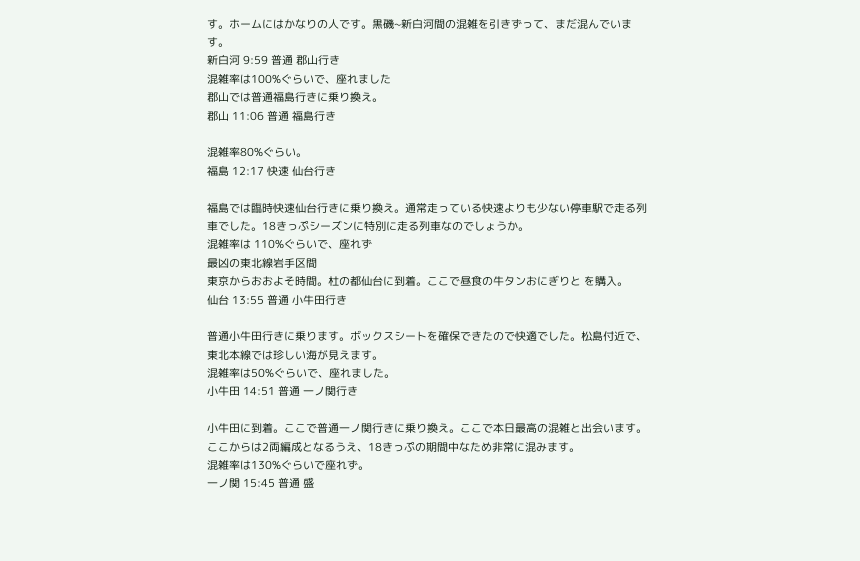す。ホームにはかなりの人です。黒磯~新白河間の混雑を引きずって、まだ混んでいます。
新白河 9:59 普通 郡山行き
混雑率は100%ぐらいで、座れました
郡山では普通福島行きに乗り換え。
郡山 11:06 普通 福島行き

混雑率80%ぐらい。
福島 12:17 快速 仙台行き

福島では臨時快速仙台行きに乗り換え。通常走っている快速よりも少ない停車駅で走る列車でした。18きっぷシーズンに特別に走る列車なのでしょうか。
混雑率は 110%ぐらいで、座れず
最凶の東北線岩手区間
東京からおおよそ時間。杜の都仙台に到着。ここで昼食の牛タンおにぎりと を購入。
仙台 13:55 普通 小牛田行き

普通小牛田行きに乗ります。ボックスシートを確保できたので快適でした。松島付近で、東北本線では珍しい海が見えます。
混雑率は50%ぐらいで、座れました。
小牛田 14:51 普通 一ノ関行き

小牛田に到着。ここで普通一ノ関行きに乗り換え。ここで本日最高の混雑と出会います。ここからは2両編成となるうえ、18きっぷの期間中なため非常に混みます。
混雑率は130%ぐらいで座れず。
一ノ関 15:45 普通 盛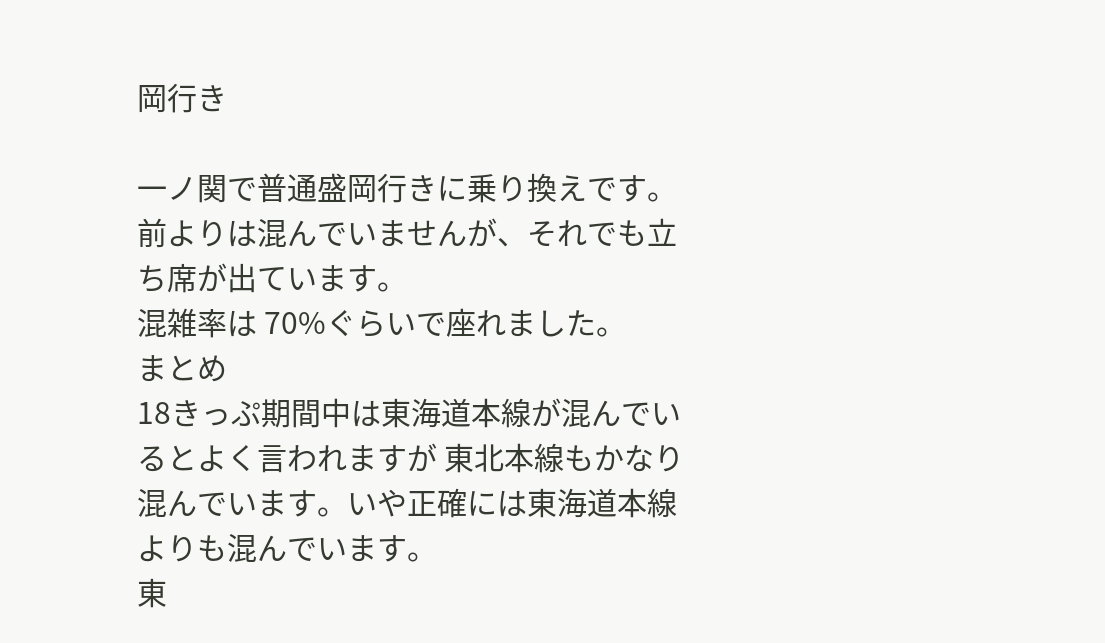岡行き

一ノ関で普通盛岡行きに乗り換えです。前よりは混んでいませんが、それでも立ち席が出ています。
混雑率は 70%ぐらいで座れました。
まとめ
18きっぷ期間中は東海道本線が混んでいるとよく言われますが 東北本線もかなり混んでいます。いや正確には東海道本線よりも混んでいます。
東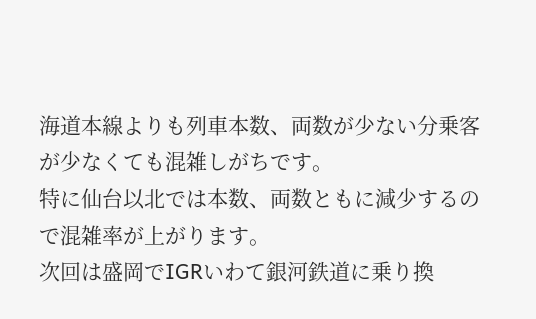海道本線よりも列車本数、両数が少ない分乗客が少なくても混雑しがちです。
特に仙台以北では本数、両数ともに減少するので混雑率が上がります。
次回は盛岡でIGRいわて銀河鉄道に乗り換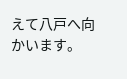えて八戸へ向かいます。